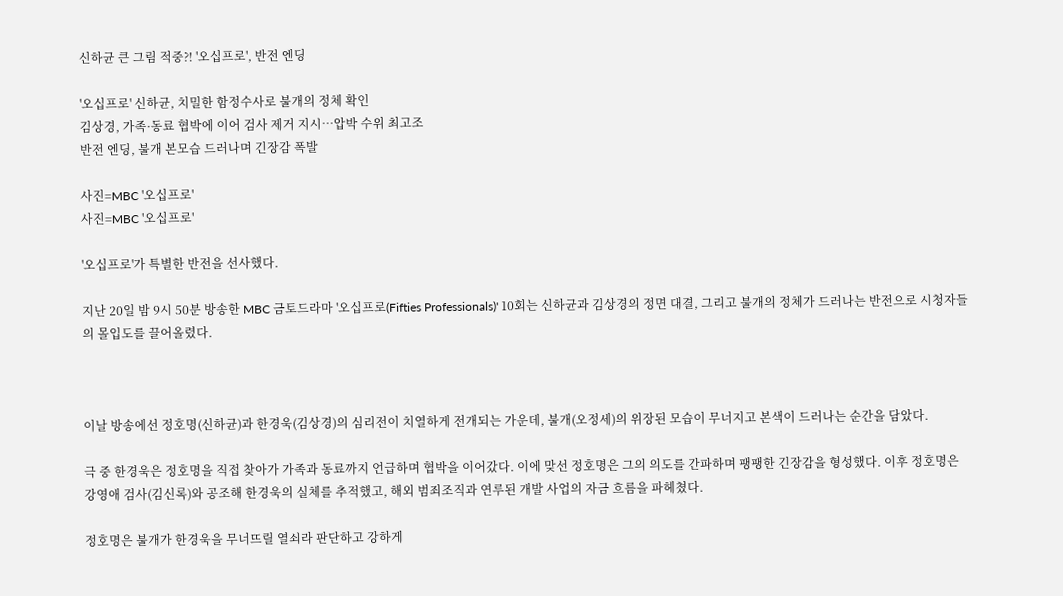신하균 큰 그림 적중?! '오십프로', 반전 엔딩

'오십프로' 신하균, 치밀한 함정수사로 불개의 정체 확인
김상경, 가족·동료 협박에 이어 검사 제거 지시…압박 수위 최고조
반전 엔딩, 불개 본모습 드러나며 긴장감 폭발

사진=MBC '오십프로'
사진=MBC '오십프로'

'오십프로'가 특별한 반전을 선사했다.

지난 20일 밤 9시 50분 방송한 MBC 금토드라마 '오십프로(Fifties Professionals)' 10회는 신하균과 김상경의 정면 대결, 그리고 불개의 정체가 드러나는 반전으로 시청자들의 몰입도를 끌어올렸다.



이날 방송에선 정호명(신하균)과 한경욱(김상경)의 심리전이 치열하게 전개되는 가운데, 불개(오정세)의 위장된 모습이 무너지고 본색이 드러나는 순간을 담았다.

극 중 한경욱은 정호명을 직접 찾아가 가족과 동료까지 언급하며 협박을 이어갔다. 이에 맞선 정호명은 그의 의도를 간파하며 팽팽한 긴장감을 형성했다. 이후 정호명은 강영애 검사(김신록)와 공조해 한경욱의 실체를 추적했고, 해외 범죄조직과 연루된 개발 사업의 자금 흐름을 파헤쳤다.

정호명은 불개가 한경욱을 무너뜨릴 열쇠라 판단하고 강하게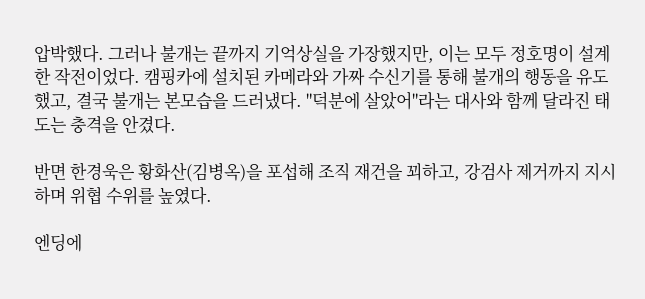압박했다. 그러나 불개는 끝까지 기억상실을 가장했지만, 이는 모두 정호명이 설계한 작전이었다. 캠핑카에 설치된 카메라와 가짜 수신기를 통해 불개의 행동을 유도했고, 결국 불개는 본모습을 드러냈다. "덕분에 살았어"라는 대사와 함께 달라진 태도는 충격을 안겼다.

반면 한경욱은 황화산(김병옥)을 포섭해 조직 재건을 꾀하고, 강검사 제거까지 지시하며 위협 수위를 높였다.

엔딩에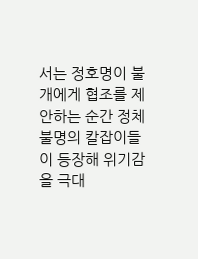서는 정호명이 불개에게 협조를 제안하는 순간 정체불명의 칼잡이들이 등장해 위기감을 극대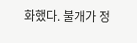화했다. 불개가 정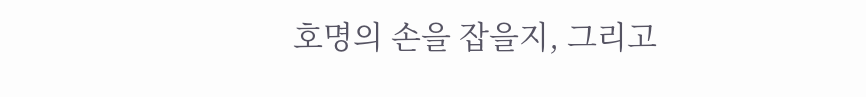호명의 손을 잡을지, 그리고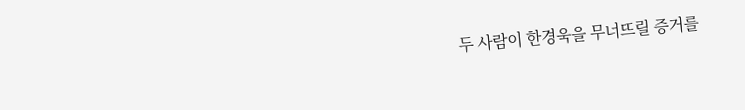두 사람이 한경욱을 무너뜨릴 증거를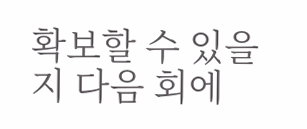확보할 수 있을지 다음 회에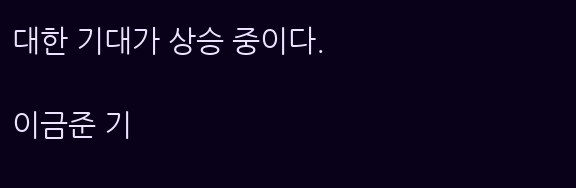대한 기대가 상승 중이다.

이금준 기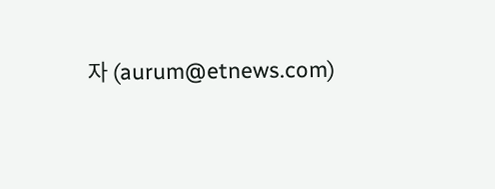자 (aurum@etnews.com)